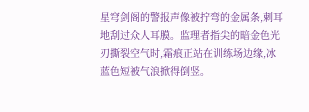星穹剑阁的警报声像被拧弯的金属条,刺耳地刮过众人耳膜。监理者指尖的暗金色光刃撕裂空气时,霜痕正站在训练场边缘,冰蓝色短被气浪掀得倒竖。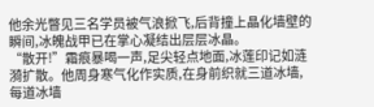他余光瞥见三名学员被气浪掀飞,后背撞上晶化墙壁的瞬间,冰魄战甲已在掌心凝结出层层冰晶。
“散开!”霜痕暴喝一声,足尖轻点地面,冰莲印记如涟漪扩散。他周身寒气化作实质,在身前织就三道冰墙,每道冰墙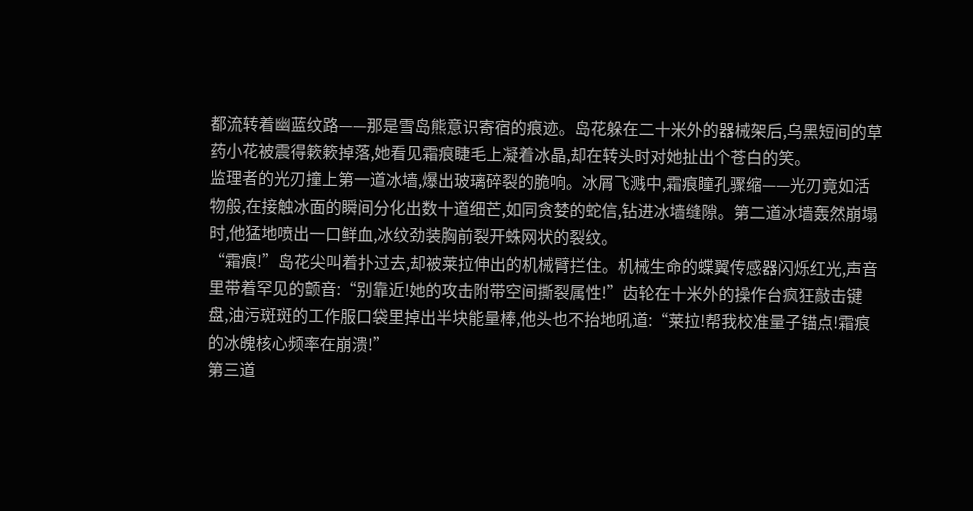都流转着幽蓝纹路——那是雪岛熊意识寄宿的痕迹。岛花躲在二十米外的器械架后,乌黑短间的草药小花被震得簌簌掉落,她看见霜痕睫毛上凝着冰晶,却在转头时对她扯出个苍白的笑。
监理者的光刃撞上第一道冰墙,爆出玻璃碎裂的脆响。冰屑飞溅中,霜痕瞳孔骤缩——光刃竟如活物般,在接触冰面的瞬间分化出数十道细芒,如同贪婪的蛇信,钻进冰墙缝隙。第二道冰墙轰然崩塌时,他猛地喷出一口鲜血,冰纹劲装胸前裂开蛛网状的裂纹。
“霜痕!”岛花尖叫着扑过去,却被莱拉伸出的机械臂拦住。机械生命的蝶翼传感器闪烁红光,声音里带着罕见的颤音:“别靠近!她的攻击附带空间撕裂属性!”齿轮在十米外的操作台疯狂敲击键盘,油污斑斑的工作服口袋里掉出半块能量棒,他头也不抬地吼道:“莱拉!帮我校准量子锚点!霜痕的冰魄核心频率在崩溃!”
第三道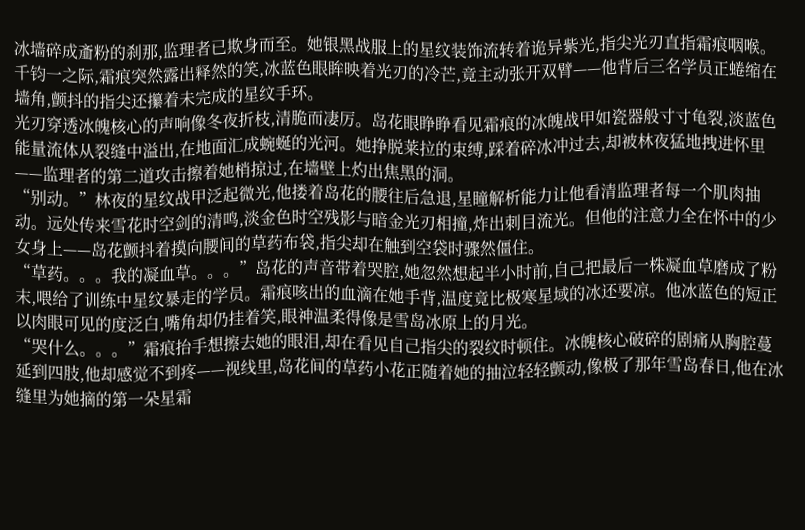冰墙碎成齑粉的刹那,监理者已欺身而至。她银黑战服上的星纹装饰流转着诡异紫光,指尖光刃直指霜痕咽喉。千钧一之际,霜痕突然露出释然的笑,冰蓝色眼眸映着光刃的冷芒,竟主动张开双臂——他背后三名学员正蜷缩在墙角,颤抖的指尖还攥着未完成的星纹手环。
光刃穿透冰魄核心的声响像冬夜折枝,清脆而凄厉。岛花眼睁睁看见霜痕的冰魄战甲如瓷器般寸寸龟裂,淡蓝色能量流体从裂缝中溢出,在地面汇成蜿蜒的光河。她挣脱莱拉的束缚,踩着碎冰冲过去,却被林夜猛地拽进怀里——监理者的第二道攻击擦着她梢掠过,在墙壁上灼出焦黑的洞。
“别动。”林夜的星纹战甲泛起微光,他搂着岛花的腰往后急退,星瞳解析能力让他看清监理者每一个肌肉抽动。远处传来雪花时空剑的清鸣,淡金色时空残影与暗金光刃相撞,炸出刺目流光。但他的注意力全在怀中的少女身上——岛花颤抖着摸向腰间的草药布袋,指尖却在触到空袋时骤然僵住。
“草药。。。我的凝血草。。。”岛花的声音带着哭腔,她忽然想起半小时前,自己把最后一株凝血草磨成了粉末,喂给了训练中星纹暴走的学员。霜痕咳出的血滴在她手背,温度竟比极寒星域的冰还要凉。他冰蓝色的短正以肉眼可见的度泛白,嘴角却仍挂着笑,眼神温柔得像是雪岛冰原上的月光。
“哭什么。。。”霜痕抬手想擦去她的眼泪,却在看见自己指尖的裂纹时顿住。冰魄核心破碎的剧痛从胸腔蔓延到四肢,他却感觉不到疼——视线里,岛花间的草药小花正随着她的抽泣轻轻颤动,像极了那年雪岛春日,他在冰缝里为她摘的第一朵星霜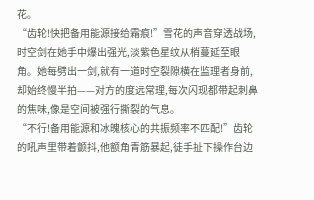花。
“齿轮!快把备用能源接给霜痕!”雪花的声音穿透战场,时空剑在她手中爆出强光,淡紫色星纹从梢蔓延至眼角。她每劈出一剑,就有一道时空裂隙横在监理者身前,却始终慢半拍——对方的度远常理,每次闪现都带起刺鼻的焦味,像是空间被强行撕裂的气息。
“不行!备用能源和冰魄核心的共振频率不匹配!”齿轮的吼声里带着颤抖,他额角青筋暴起,徒手扯下操作台边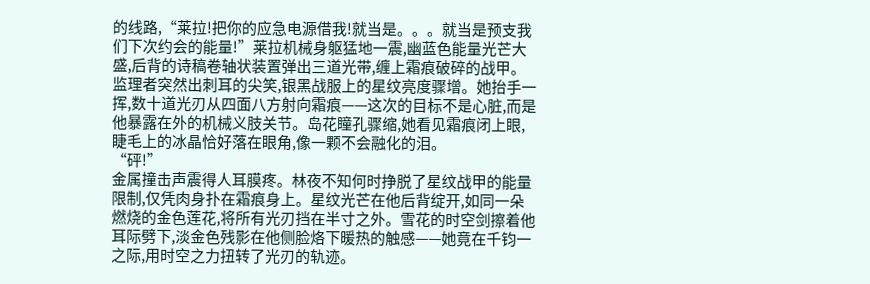的线路,“莱拉!把你的应急电源借我!就当是。。。就当是预支我们下次约会的能量!”莱拉机械身躯猛地一震,幽蓝色能量光芒大盛,后背的诗稿卷轴状装置弹出三道光带,缠上霜痕破碎的战甲。
监理者突然出刺耳的尖笑,银黑战服上的星纹亮度骤增。她抬手一挥,数十道光刃从四面八方射向霜痕——这次的目标不是心脏,而是他暴露在外的机械义肢关节。岛花瞳孔骤缩,她看见霜痕闭上眼,睫毛上的冰晶恰好落在眼角,像一颗不会融化的泪。
“砰!”
金属撞击声震得人耳膜疼。林夜不知何时挣脱了星纹战甲的能量限制,仅凭肉身扑在霜痕身上。星纹光芒在他后背绽开,如同一朵燃烧的金色莲花,将所有光刃挡在半寸之外。雪花的时空剑擦着他耳际劈下,淡金色残影在他侧脸烙下暖热的触感——她竟在千钧一之际,用时空之力扭转了光刃的轨迹。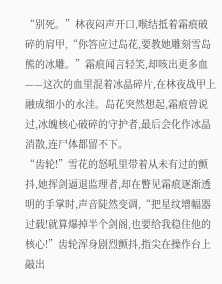“别死。”林夜闷声开口,喉结抵着霜痕破碎的肩甲,“你答应过岛花,要教她雕刻雪岛熊的冰雕。”霜痕闻言轻笑,却咳出更多血——这次的血里混着冰晶碎片,在林夜战甲上融成细小的水洼。岛花突然想起,霜痕曾说过,冰魄核心破碎的守护者,最后会化作冰晶消散,连尸体都留不下。
“齿轮!”雪花的怒吼里带着从未有过的颤抖,她挥剑逼退监理者,却在瞥见霜痕逐渐透明的手掌时,声音陡然变调,“把星纹增幅器过载!就算爆掉半个剑阁,也要给我稳住他的核心!”齿轮浑身剧烈颤抖,指尖在操作台上敲出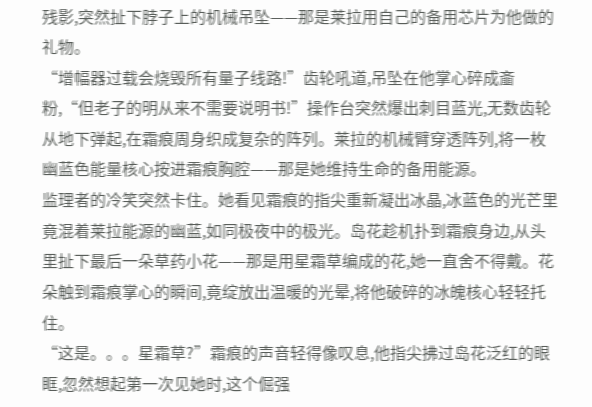残影,突然扯下脖子上的机械吊坠——那是莱拉用自己的备用芯片为他做的礼物。
“增幅器过载会烧毁所有量子线路!”齿轮吼道,吊坠在他掌心碎成齑粉,“但老子的明从来不需要说明书!”操作台突然爆出刺目蓝光,无数齿轮从地下弹起,在霜痕周身织成复杂的阵列。莱拉的机械臂穿透阵列,将一枚幽蓝色能量核心按进霜痕胸腔——那是她维持生命的备用能源。
监理者的冷笑突然卡住。她看见霜痕的指尖重新凝出冰晶,冰蓝色的光芒里竟混着莱拉能源的幽蓝,如同极夜中的极光。岛花趁机扑到霜痕身边,从头里扯下最后一朵草药小花——那是用星霜草编成的花,她一直舍不得戴。花朵触到霜痕掌心的瞬间,竟绽放出温暖的光晕,将他破碎的冰魄核心轻轻托住。
“这是。。。星霜草?”霜痕的声音轻得像叹息,他指尖拂过岛花泛红的眼眶,忽然想起第一次见她时,这个倔强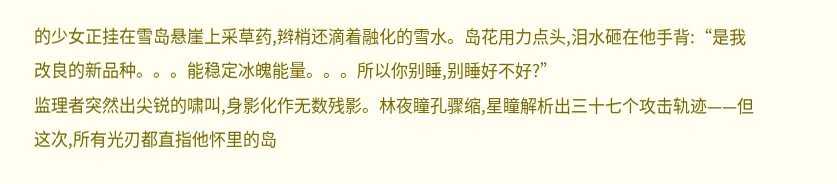的少女正挂在雪岛悬崖上采草药,辫梢还滴着融化的雪水。岛花用力点头,泪水砸在他手背:“是我改良的新品种。。。能稳定冰魄能量。。。所以你别睡,别睡好不好?”
监理者突然出尖锐的啸叫,身影化作无数残影。林夜瞳孔骤缩,星瞳解析出三十七个攻击轨迹——但这次,所有光刃都直指他怀里的岛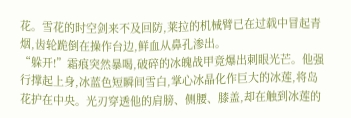花。雪花的时空剑来不及回防,莱拉的机械臂已在过载中冒起青烟,齿轮跪倒在操作台边,鲜血从鼻孔渗出。
“躲开!”霜痕突然暴喝,破碎的冰魄战甲竟爆出刺眼光芒。他强行撑起上身,冰蓝色短瞬间雪白,掌心冰晶化作巨大的冰莲,将岛花护在中央。光刃穿透他的肩膀、侧腰、膝盖,却在触到冰莲的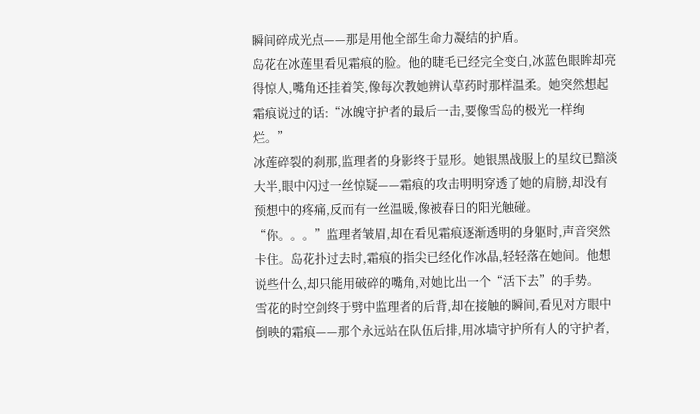瞬间碎成光点——那是用他全部生命力凝结的护盾。
岛花在冰莲里看见霜痕的脸。他的睫毛已经完全变白,冰蓝色眼眸却亮得惊人,嘴角还挂着笑,像每次教她辨认草药时那样温柔。她突然想起霜痕说过的话:“冰魄守护者的最后一击,要像雪岛的极光一样绚烂。”
冰莲碎裂的刹那,监理者的身影终于显形。她银黑战服上的星纹已黯淡大半,眼中闪过一丝惊疑——霜痕的攻击明明穿透了她的肩膀,却没有预想中的疼痛,反而有一丝温暖,像被春日的阳光触碰。
“你。。。”监理者皱眉,却在看见霜痕逐渐透明的身躯时,声音突然卡住。岛花扑过去时,霜痕的指尖已经化作冰晶,轻轻落在她间。他想说些什么,却只能用破碎的嘴角,对她比出一个“活下去”的手势。
雪花的时空剑终于劈中监理者的后背,却在接触的瞬间,看见对方眼中倒映的霜痕——那个永远站在队伍后排,用冰墙守护所有人的守护者,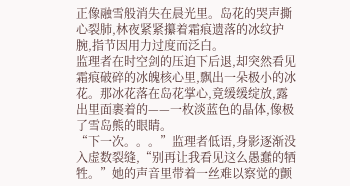正像融雪般消失在晨光里。岛花的哭声撕心裂肺,林夜紧紧攥着霜痕遗落的冰纹护腕,指节因用力过度而泛白。
监理者在时空剑的压迫下后退,却突然看见霜痕破碎的冰魄核心里,飘出一朵极小的冰花。那冰花落在岛花掌心,竟缓缓绽放,露出里面裹着的——一枚淡蓝色的晶体,像极了雪岛熊的眼睛。
“下一次。。。”监理者低语,身影逐渐没入虚数裂缝,“别再让我看见这么愚蠢的牺牲。”她的声音里带着一丝难以察觉的颤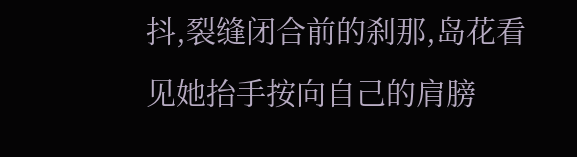抖,裂缝闭合前的刹那,岛花看见她抬手按向自己的肩膀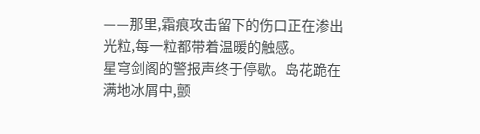——那里,霜痕攻击留下的伤口正在渗出光粒,每一粒都带着温暖的触感。
星穹剑阁的警报声终于停歇。岛花跪在满地冰屑中,颤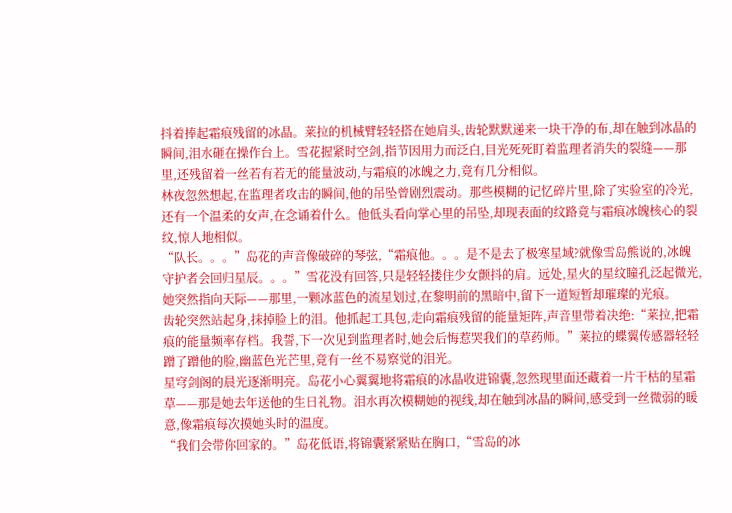抖着捧起霜痕残留的冰晶。莱拉的机械臂轻轻搭在她肩头,齿轮默默递来一块干净的布,却在触到冰晶的瞬间,泪水砸在操作台上。雪花握紧时空剑,指节因用力而泛白,目光死死盯着监理者消失的裂缝——那里,还残留着一丝若有若无的能量波动,与霜痕的冰魄之力,竟有几分相似。
林夜忽然想起,在监理者攻击的瞬间,他的吊坠曾剧烈震动。那些模糊的记忆碎片里,除了实验室的冷光,还有一个温柔的女声,在念诵着什么。他低头看向掌心里的吊坠,却现表面的纹路竟与霜痕冰魄核心的裂纹,惊人地相似。
“队长。。。”岛花的声音像破碎的琴弦,“霜痕他。。。是不是去了极寒星域?就像雪岛熊说的,冰魄守护者会回归星辰。。。”雪花没有回答,只是轻轻搂住少女颤抖的肩。远处,星火的星纹瞳孔泛起微光,她突然指向天际——那里,一颗冰蓝色的流星划过,在黎明前的黑暗中,留下一道短暂却璀璨的光痕。
齿轮突然站起身,抹掉脸上的泪。他抓起工具包,走向霜痕残留的能量矩阵,声音里带着决绝:“莱拉,把霜痕的能量频率存档。我誓,下一次见到监理者时,她会后悔惹哭我们的草药师。”莱拉的蝶翼传感器轻轻蹭了蹭他的脸,幽蓝色光芒里,竟有一丝不易察觉的泪光。
星穹剑阁的晨光逐渐明亮。岛花小心翼翼地将霜痕的冰晶收进锦囊,忽然现里面还藏着一片干枯的星霜草——那是她去年送他的生日礼物。泪水再次模糊她的视线,却在触到冰晶的瞬间,感受到一丝微弱的暖意,像霜痕每次摸她头时的温度。
“我们会带你回家的。”岛花低语,将锦囊紧紧贴在胸口,“雪岛的冰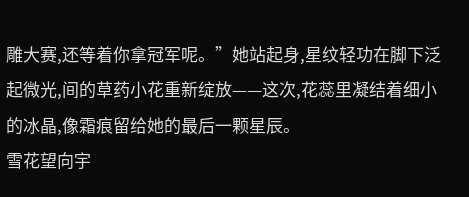雕大赛,还等着你拿冠军呢。”她站起身,星纹轻功在脚下泛起微光,间的草药小花重新绽放——这次,花蕊里凝结着细小的冰晶,像霜痕留给她的最后一颗星辰。
雪花望向宇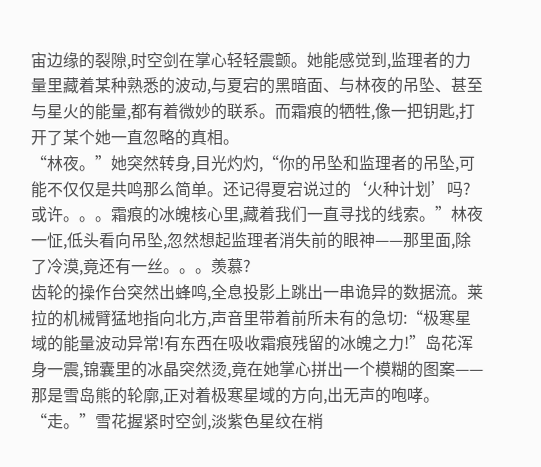宙边缘的裂隙,时空剑在掌心轻轻震颤。她能感觉到,监理者的力量里藏着某种熟悉的波动,与夏宕的黑暗面、与林夜的吊坠、甚至与星火的能量,都有着微妙的联系。而霜痕的牺牲,像一把钥匙,打开了某个她一直忽略的真相。
“林夜。”她突然转身,目光灼灼,“你的吊坠和监理者的吊坠,可能不仅仅是共鸣那么简单。还记得夏宕说过的‘火种计划’吗?或许。。。霜痕的冰魄核心里,藏着我们一直寻找的线索。”林夜一怔,低头看向吊坠,忽然想起监理者消失前的眼神——那里面,除了冷漠,竟还有一丝。。。羡慕?
齿轮的操作台突然出蜂鸣,全息投影上跳出一串诡异的数据流。莱拉的机械臂猛地指向北方,声音里带着前所未有的急切:“极寒星域的能量波动异常!有东西在吸收霜痕残留的冰魄之力!”岛花浑身一震,锦囊里的冰晶突然烫,竟在她掌心拼出一个模糊的图案——那是雪岛熊的轮廓,正对着极寒星域的方向,出无声的咆哮。
“走。”雪花握紧时空剑,淡紫色星纹在梢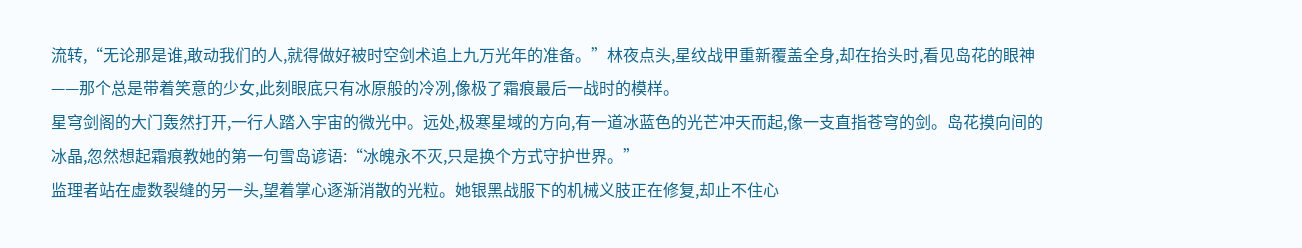流转,“无论那是谁,敢动我们的人,就得做好被时空剑术追上九万光年的准备。”林夜点头,星纹战甲重新覆盖全身,却在抬头时,看见岛花的眼神——那个总是带着笑意的少女,此刻眼底只有冰原般的冷冽,像极了霜痕最后一战时的模样。
星穹剑阁的大门轰然打开,一行人踏入宇宙的微光中。远处,极寒星域的方向,有一道冰蓝色的光芒冲天而起,像一支直指苍穹的剑。岛花摸向间的冰晶,忽然想起霜痕教她的第一句雪岛谚语:“冰魄永不灭,只是换个方式守护世界。”
监理者站在虚数裂缝的另一头,望着掌心逐渐消散的光粒。她银黑战服下的机械义肢正在修复,却止不住心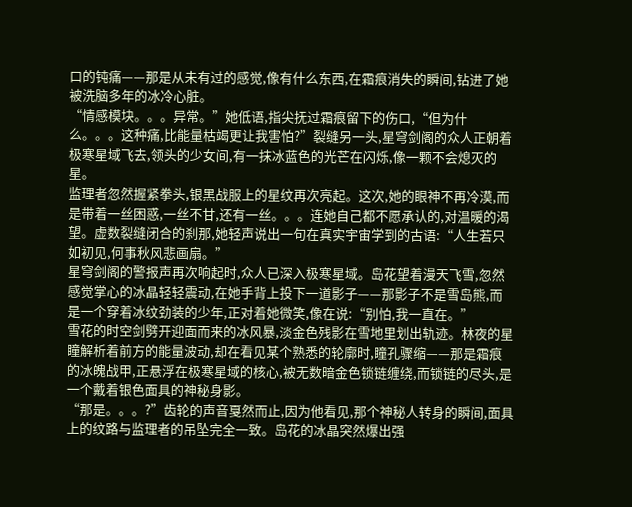口的钝痛——那是从未有过的感觉,像有什么东西,在霜痕消失的瞬间,钻进了她被洗脑多年的冰冷心脏。
“情感模块。。。异常。”她低语,指尖抚过霜痕留下的伤口,“但为什么。。。这种痛,比能量枯竭更让我害怕?”裂缝另一头,星穹剑阁的众人正朝着极寒星域飞去,领头的少女间,有一抹冰蓝色的光芒在闪烁,像一颗不会熄灭的星。
监理者忽然握紧拳头,银黑战服上的星纹再次亮起。这次,她的眼神不再冷漠,而是带着一丝困惑,一丝不甘,还有一丝。。。连她自己都不愿承认的,对温暖的渴望。虚数裂缝闭合的刹那,她轻声说出一句在真实宇宙学到的古语:“人生若只如初见,何事秋风悲画扇。”
星穹剑阁的警报声再次响起时,众人已深入极寒星域。岛花望着漫天飞雪,忽然感觉掌心的冰晶轻轻震动,在她手背上投下一道影子——那影子不是雪岛熊,而是一个穿着冰纹劲装的少年,正对着她微笑,像在说:“别怕,我一直在。”
雪花的时空剑劈开迎面而来的冰风暴,淡金色残影在雪地里划出轨迹。林夜的星瞳解析着前方的能量波动,却在看见某个熟悉的轮廓时,瞳孔骤缩——那是霜痕的冰魄战甲,正悬浮在极寒星域的核心,被无数暗金色锁链缠绕,而锁链的尽头,是一个戴着银色面具的神秘身影。
“那是。。。?”齿轮的声音戛然而止,因为他看见,那个神秘人转身的瞬间,面具上的纹路与监理者的吊坠完全一致。岛花的冰晶突然爆出强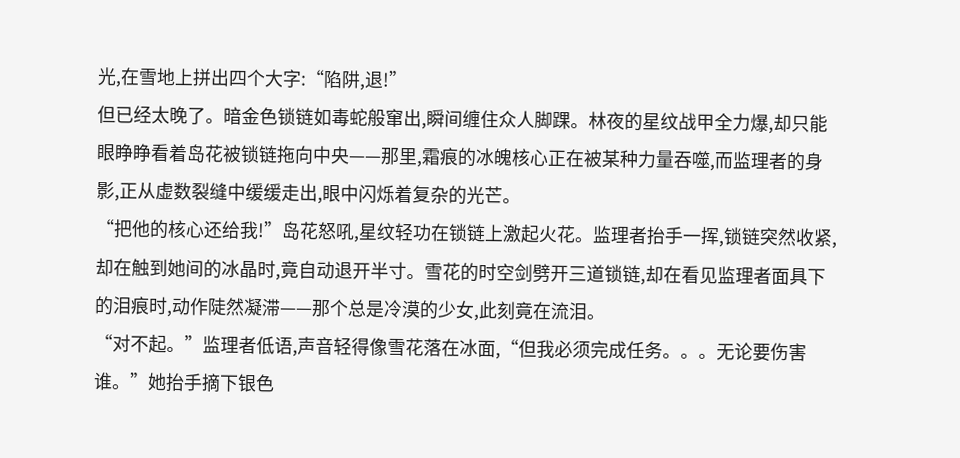光,在雪地上拼出四个大字:“陷阱,退!”
但已经太晚了。暗金色锁链如毒蛇般窜出,瞬间缠住众人脚踝。林夜的星纹战甲全力爆,却只能眼睁睁看着岛花被锁链拖向中央——那里,霜痕的冰魄核心正在被某种力量吞噬,而监理者的身影,正从虚数裂缝中缓缓走出,眼中闪烁着复杂的光芒。
“把他的核心还给我!”岛花怒吼,星纹轻功在锁链上激起火花。监理者抬手一挥,锁链突然收紧,却在触到她间的冰晶时,竟自动退开半寸。雪花的时空剑劈开三道锁链,却在看见监理者面具下的泪痕时,动作陡然凝滞——那个总是冷漠的少女,此刻竟在流泪。
“对不起。”监理者低语,声音轻得像雪花落在冰面,“但我必须完成任务。。。无论要伤害谁。”她抬手摘下银色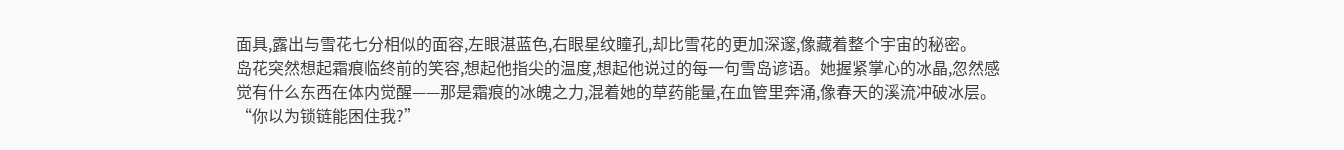面具,露出与雪花七分相似的面容,左眼湛蓝色,右眼星纹瞳孔,却比雪花的更加深邃,像藏着整个宇宙的秘密。
岛花突然想起霜痕临终前的笑容,想起他指尖的温度,想起他说过的每一句雪岛谚语。她握紧掌心的冰晶,忽然感觉有什么东西在体内觉醒——那是霜痕的冰魄之力,混着她的草药能量,在血管里奔涌,像春天的溪流冲破冰层。
“你以为锁链能困住我?”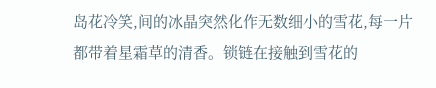岛花冷笑,间的冰晶突然化作无数细小的雪花,每一片都带着星霜草的清香。锁链在接触到雪花的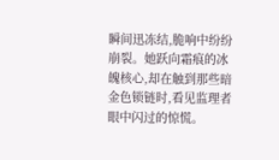瞬间迅冻结,脆响中纷纷崩裂。她跃向霜痕的冰魄核心,却在触到那些暗金色锁链时,看见监理者眼中闪过的惊慌。